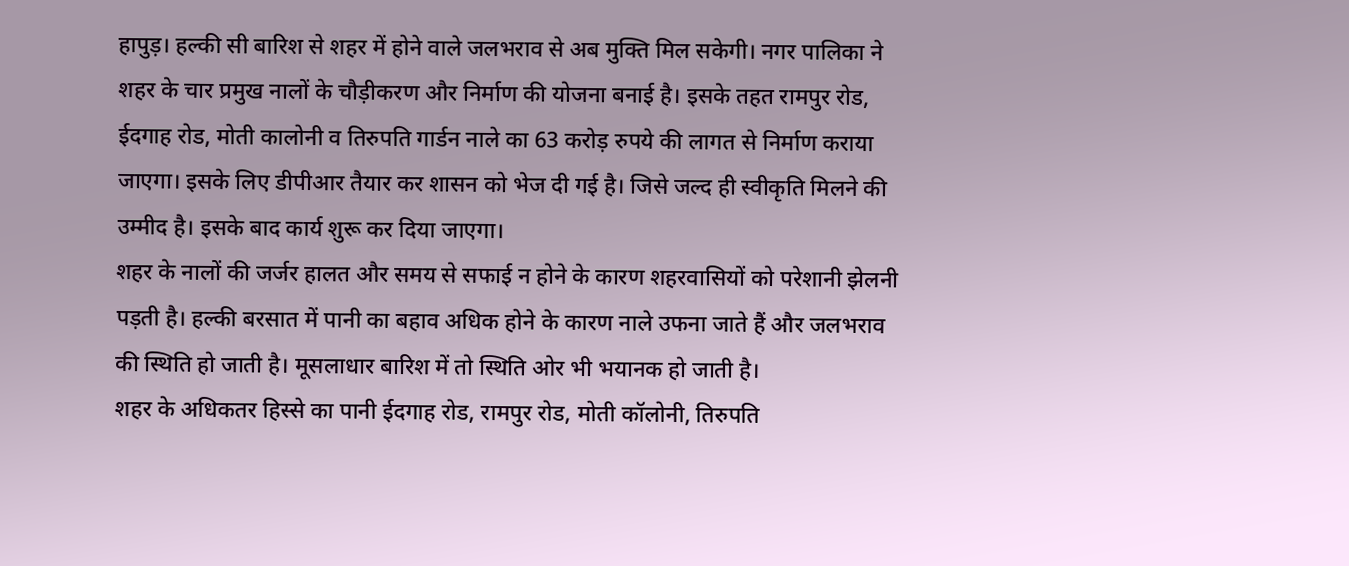हापुड़। हल्की सी बारिश से शहर में होने वाले जलभराव से अब मुक्ति मिल सकेगी। नगर पालिका ने शहर के चार प्रमुख नालों के चौड़ीकरण और निर्माण की योजना बनाई है। इसके तहत रामपुर रोड, ईदगाह रोड, मोती कालोनी व तिरुपति गार्डन नाले का 63 करोड़ रुपये की लागत से निर्माण कराया जाएगा। इसके लिए डीपीआर तैयार कर शासन को भेज दी गई है। जिसे जल्द ही स्वीकृति मिलने की उम्मीद है। इसके बाद कार्य शुरू कर दिया जाएगा।
शहर के नालों की जर्जर हालत और समय से सफाई न होने के कारण शहरवासियों को परेशानी झेलनी पड़ती है। हल्की बरसात में पानी का बहाव अधिक होने के कारण नाले उफना जाते हैं और जलभराव की स्थिति हो जाती है। मूसलाधार बारिश में तो स्थिति ओर भी भयानक हो जाती है।
शहर के अधिकतर हिस्से का पानी ईदगाह रोड, रामपुर रोड, मोती कॉलोनी, तिरुपति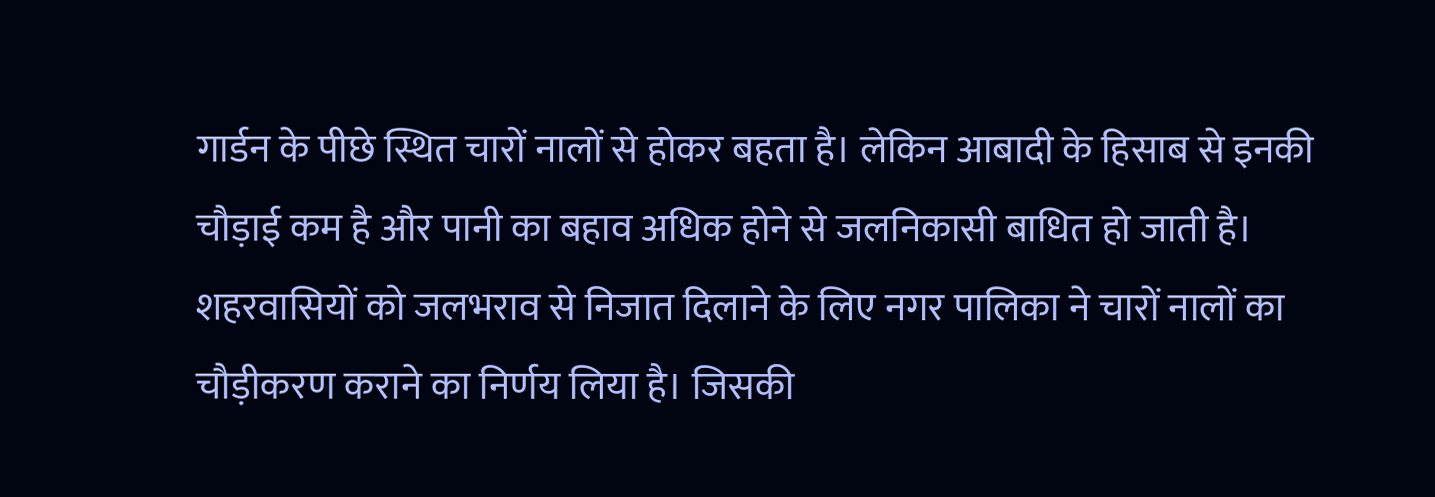गार्डन के पीछे स्थित चारों नालों से होकर बहता है। लेकिन आबादी के हिसाब से इनकी चौड़ाई कम है और पानी का बहाव अधिक होने से जलनिकासी बाधित हो जाती है।
शहरवासियों को जलभराव से निजात दिलाने के लिए नगर पालिका ने चारों नालों का चौड़ीकरण कराने का निर्णय लिया है। जिसकी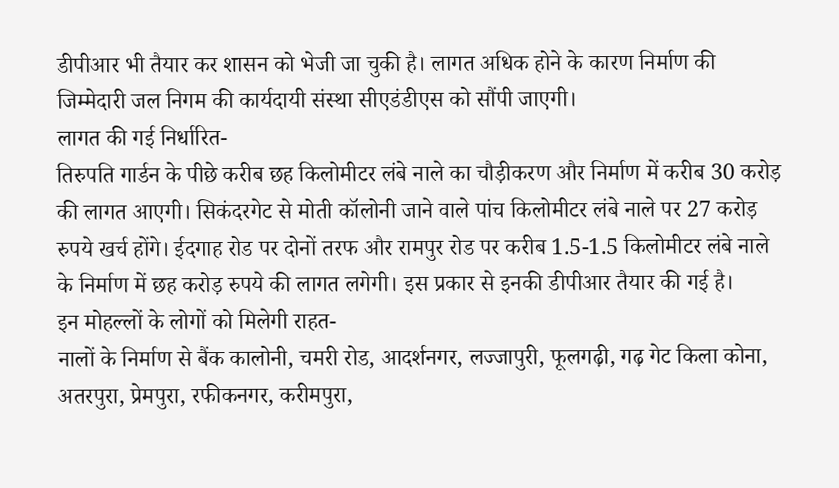डीपीआर भी तैयार कर शासन को भेजी जा चुकी है। लागत अधिक होने के कारण निर्माण की जिम्मेदारी जल निगम की कार्यदायी संस्था सीएडंडीएस को सौंपी जाएगी।
लागत की गई निर्धारित-
तिरुपति गार्डन के पीछे करीब छह किलोमीटर लंबे नाले का चौड़ीकरण और निर्माण में करीब 30 करोड़ की लागत आएगी। सिकंदरगेट से मोती कॉलोनी जाने वाले पांच किलोमीटर लंबे नाले पर 27 करोड़ रुपये खर्च होंगे। ईदगाह रोड पर दोनों तरफ और रामपुर रोड पर करीब 1.5-1.5 किलोमीटर लंबे नाले के निर्माण में छह करोड़ रुपये की लागत लगेगी। इस प्रकार से इनकी डीपीआर तैयार की गई है।
इन मोहल्लों के लोगों को मिलेगी राहत-
नालों के निर्माण से बैंक कालोनी, चमरी रोड, आदर्शनगर, लज्जापुरी, फूलगढ़ी, गढ़ गेट किला कोना, अतरपुरा, प्रेमपुरा, रफीकनगर, करीमपुरा,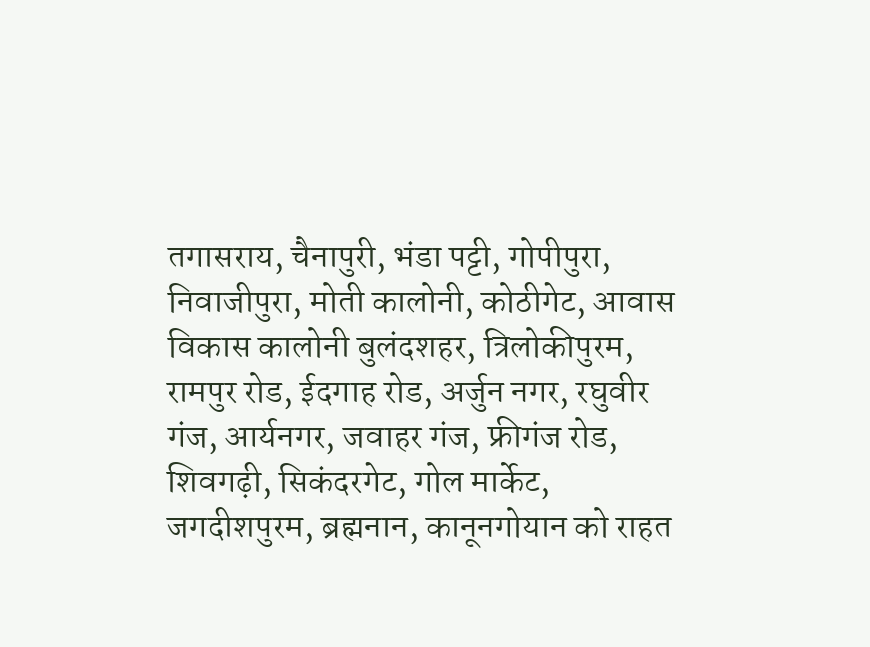तगासराय, चैनापुरी, भंडा पट्टी, गोपीपुरा, निवाजीपुरा, मोती कालोनी, कोठीगेट, आवास विकास कालोनी बुलंदशहर, त्रिलोकीपुरम, रामपुर रोड, ईदगाह रोड, अर्जुन नगर, रघुवीर गंज, आर्यनगर, जवाहर गंज, फ्रीगंज रोड, शिवगढ़ी, सिकंदरगेट, गोल मार्केट, जगदीशपुरम, ब्रह्मनान, कानूनगोयान को राहत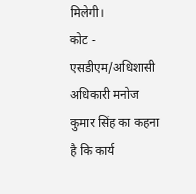मिलेगी।
कोट -
एसडीएम/अधिशासी अधिकारी मनोज कुमार सिंह का कहना है कि कार्य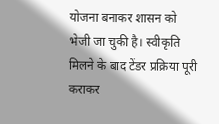योजना बनाकर शासन को भेजी जा चुकी है। स्वीकृति मिलने के बाद टेंडर प्रक्रिया पूरी कराकर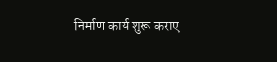निर्माण कार्य शुरू कराए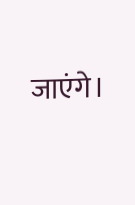जाएंगे।